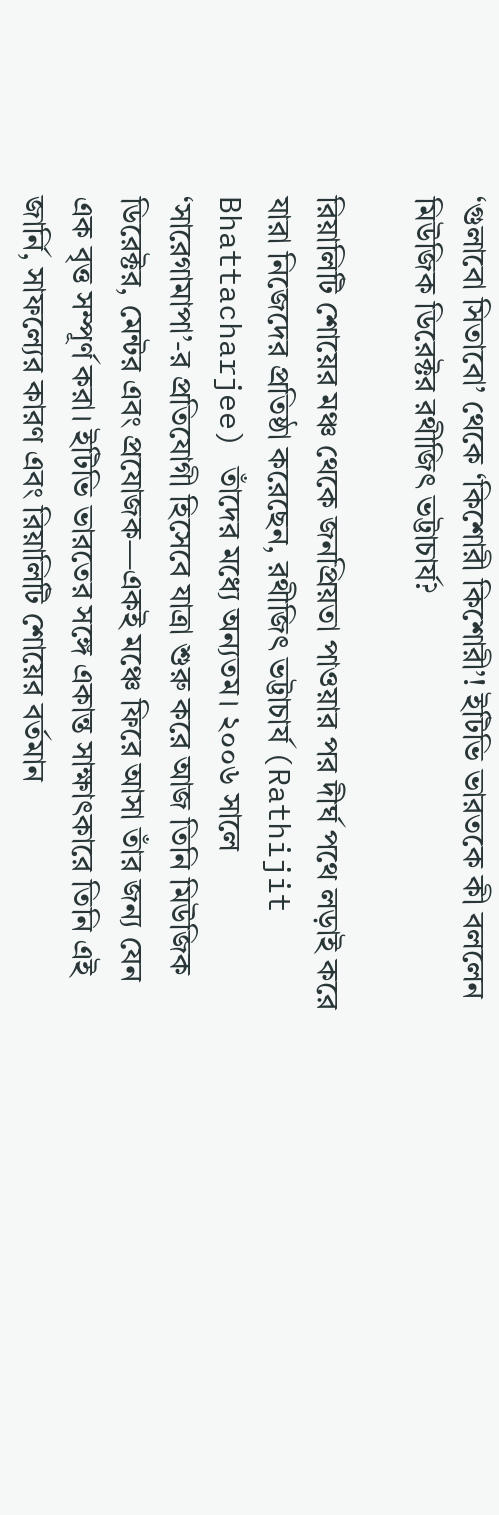‘গুলাবো সিতাবো’ থেকে ‘কিশোরী কিশোরী’! ইটিভি ভারতকে কী বললেন মিউজিক ডিরেক্টর রথীজিৎ ভট্টাচার্য?

রিয়ালিটি শোয়ের মঞ্চ থেকে জনপ্রিয়তা পাওয়ার পর দীর্ঘ পথে লড়াই করে যারা নিজেদের প্রতিষ্ঠা করেছেন, রথীজিৎ ভট্টাচার্য (Rathijit Bhattacharjee) তাঁদের মধ্যে অন্যতম। ২০০৬ সালে ‘সারেগামাপা’-র প্রতিযোগী হিসেবে যাত্রা শুরু করে আজ তিনি মিউজিক ডিরেক্টর, মেন্টর এবং প্রযোজক—একই মঞ্চে ফিরে আসা তাঁর জন্য যেন এক বৃত্ত সম্পূর্ণ করা। ইটিভি ভারতের সঙ্গে একান্ত সাক্ষাৎকারে তিনি এই জার্নি, সাফল্যের কারণ এবং রিয়ালিটি শোয়ের বর্তমান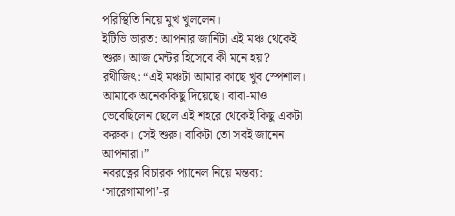পরিস্থিতি নিয়ে মুখ খুললেন।
ইটিভি ভারত: আপনার জার্নিটা এই মঞ্চ থেকেই শুরু। আজ মেন্টর হিসেবে কী মনে হয়?
রথীজিৎ: “এই মঞ্চটা আমার কাছে খুব স্পেশাল। আমাকে অনেককিছু দিয়েছে। বাবা-মাও ভেবেছিলেন ছেলে এই শহরে থেকেই কিছু একটা করুক। সেই শুরু। বাকিটা তো সবই জানেন আপনারা।”
নবরত্নের বিচারক প্যানেল নিয়ে মন্তব্য: ‘সারেগামাপা’-র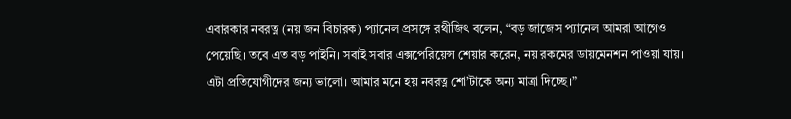এবারকার নবরত্ন (নয় জন বিচারক) প্যানেল প্রসঙ্গে রথীজিৎ বলেন, “বড় জাজেস প্যানেল আমরা আগেও পেয়েছি। তবে এত বড় পাইনি। সবাই সবার এক্সপেরিয়েন্স শেয়ার করেন, নয় রকমের ডায়মেনশন পাওয়া যায়। এটা প্রতিযোগীদের জন্য ভালো। আমার মনে হয় নবরত্ন শো’টাকে অন্য মাত্রা দিচ্ছে।”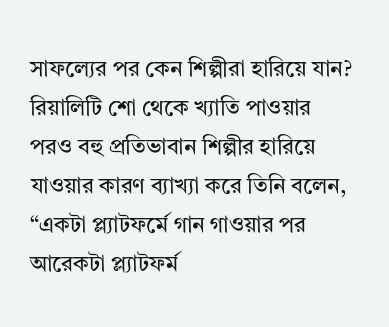সাফল্যের পর কেন শিল্পীরা হারিয়ে যান? রিয়ালিটি শো থেকে খ্যাতি পাওয়ার পরও বহু প্রতিভাবান শিল্পীর হারিয়ে যাওয়ার কারণ ব্যাখ্যা করে তিনি বলেন, “একটা প্ল্যাটফর্মে গান গাওয়ার পর আরেকটা প্ল্যাটফর্ম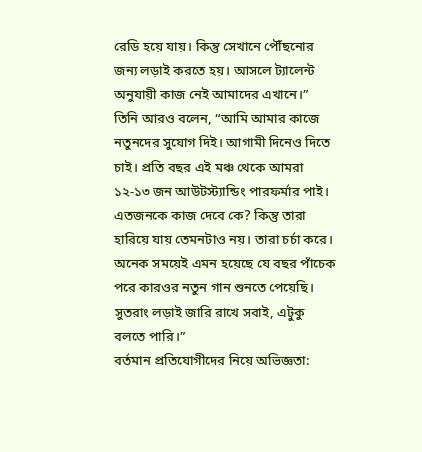রেডি হয়ে যায়। কিন্তু সেখানে পৌঁছনোর জন্য লড়াই করতে হয়। আসলে ট্যালেন্ট অনুযায়ী কাজ নেই আমাদের এখানে।”
তিনি আরও বলেন, “আমি আমার কাজে নতুনদের সুযোগ দিই। আগামী দিনেও দিতে চাই। প্রতি বছর এই মঞ্চ থেকে আমরা ১২-১৩ জন আউটস্ট্যান্ডিং পারফর্মার পাই। এতজনকে কাজ দেবে কে? কিন্তু তারা হারিয়ে যায় তেমনটাও নয়। তারা চর্চা করে। অনেক সময়েই এমন হয়েছে যে বছর পাঁচেক পরে কারওর নতুন গান শুনতে পেয়েছি। সুতরাং লড়াই জারি রাখে সবাই, এটুকু বলতে পারি।”
বর্তমান প্রতিযোগীদের নিয়ে অভিজ্ঞতা: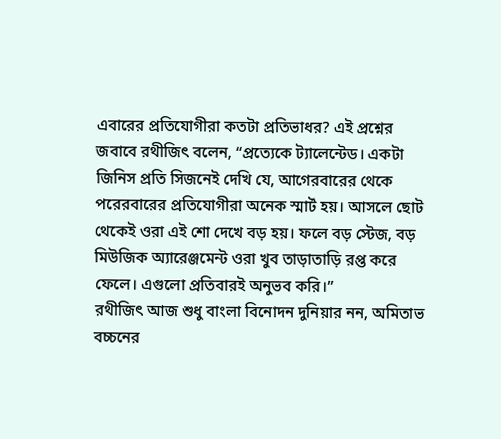এবারের প্রতিযোগীরা কতটা প্রতিভাধর? এই প্রশ্নের জবাবে রথীজিৎ বলেন, “প্রত্যেকে ট্যালেন্টেড। একটা জিনিস প্রতি সিজনেই দেখি যে, আগেরবারের থেকে পরেরবারের প্রতিযোগীরা অনেক স্মার্ট হয়। আসলে ছোট থেকেই ওরা এই শো দেখে বড় হয়। ফলে বড় স্টেজ, বড় মিউজিক অ্যারেঞ্জমেন্ট ওরা খুব তাড়াতাড়ি রপ্ত করে ফেলে। এগুলো প্রতিবারই অনুভব করি।”
রথীজিৎ আজ শুধু বাংলা বিনোদন দুনিয়ার নন, অমিতাভ বচ্চনের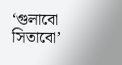‘গুলাবো সিতাবো’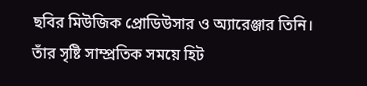ছবির মিউজিক প্রোডিউসার ও অ্যারেঞ্জার তিনি। তাঁর সৃষ্টি সাম্প্রতিক সময়ে হিট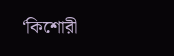‘কিশোরী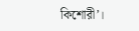কিশোরী’।